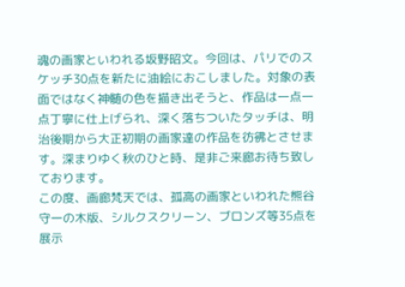魂の画家といわれる坂野昭文。今回は、パリでのスケッチ30点を新たに油絵におこしました。対象の表面ではなく神髄の色を描き出そうと、作品は一点一点丁寧に仕上げられ、深く落ちついたタッチは、明治後期から大正初期の画家達の作品を彷彿とさせます。深まりゆく秋のひと時、是非ご来廊お待ち致しております。
この度、画廊梵天では、孤高の画家といわれた熊谷守一の木版、シルクスクリーン、ブロンズ等35点を展示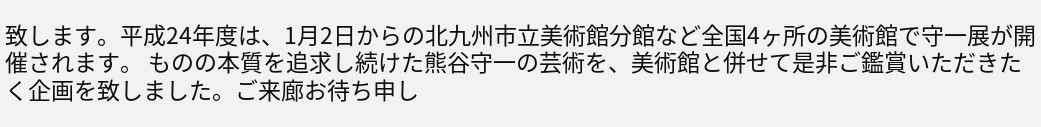致します。平成24年度は、1月2日からの北九州市立美術館分館など全国4ヶ所の美術館で守一展が開催されます。 ものの本質を追求し続けた熊谷守一の芸術を、美術館と併せて是非ご鑑賞いただきたく企画を致しました。ご来廊お待ち申し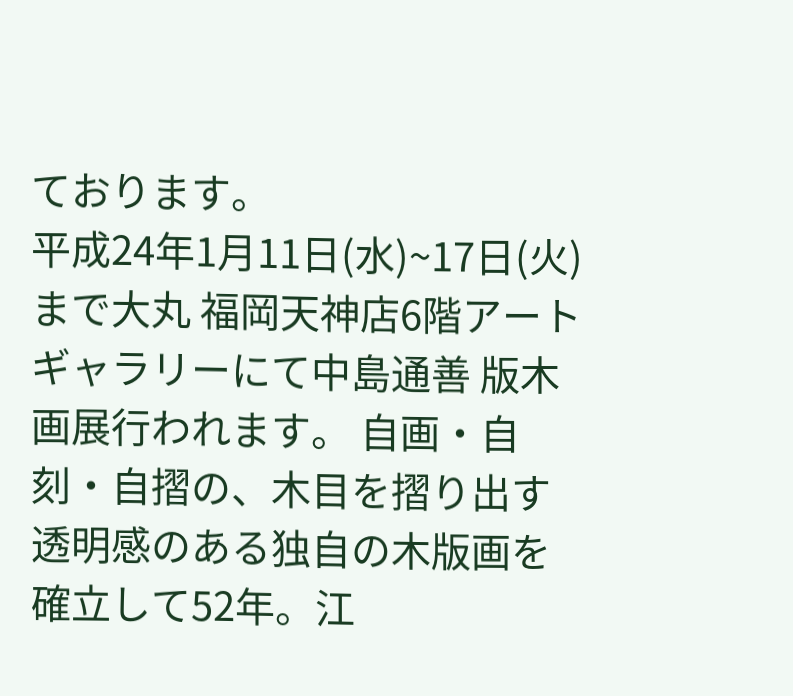ております。
平成24年1月11日(水)~17日(火)まで大丸 福岡天神店6階アートギャラリーにて中島通善 版木画展行われます。 自画・自刻・自摺の、木目を摺り出す透明感のある独自の木版画を確立して52年。江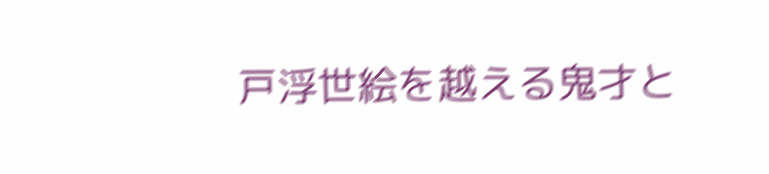戸浮世絵を越える鬼才と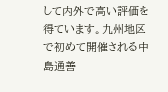して内外で高い評価を得ています。九州地区で初めて開催される中島通善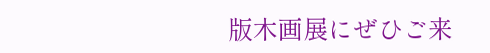版木画展にぜひご来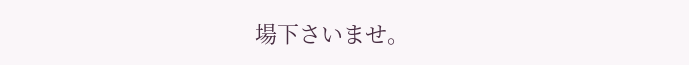場下さいませ。